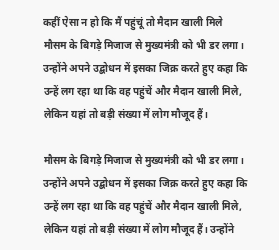कहीं ऐसा न हो कि मैं पहुंचूं तो मैदान खाली मिले
मौसम के बिगड़े मिजाज से मुख्यमंत्री को भी डर लगा। उन्होंने अपने उद्बोधन में इसका जिक्र करते हुए कहा कि उन्हें लग रहा था कि वह पहुंचें और मैदान खाली मिले, लेकिन यहां तो बड़ी संख्या में लोग मौजूद हैं।

मौसम के बिगड़े मिजाज से मुख्यमंत्री को भी डर लगा। उन्होंने अपने उद्बोधन में इसका जिक्र करते हुए कहा कि उन्हें लग रहा था कि वह पहुंचें और मैदान खाली मिले, लेकिन यहां तो बड़ी संख्या में लोग मौजूद हैं। उन्होंने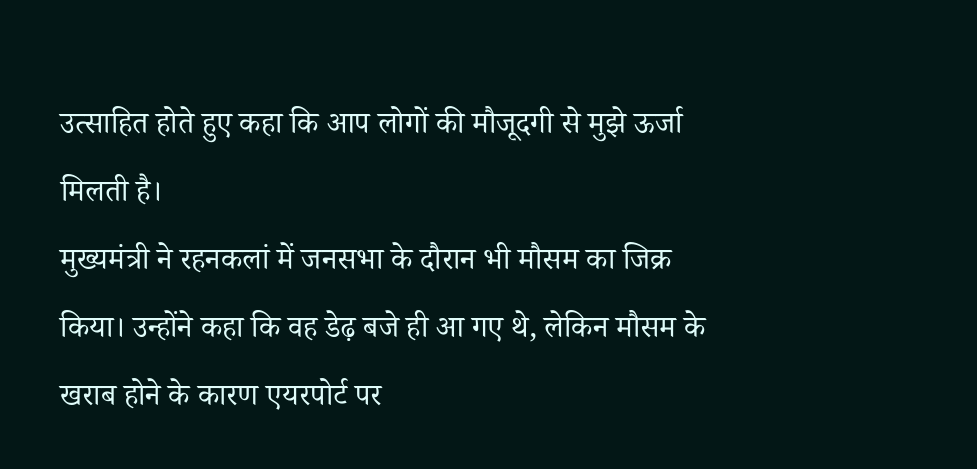उत्साहित होते हुए कहा कि आप लोगों की मौजूदगी से मुझे ऊर्जा मिलती है।
मुख्यमंत्री ने रहनकलां में जनसभा के दौरान भी मौसम का जिक्र किया। उन्होंने कहा कि वह डेढ़ बजे ही आ गए थे, लेकिन मौसम के खराब होने के कारण एयरपोर्ट पर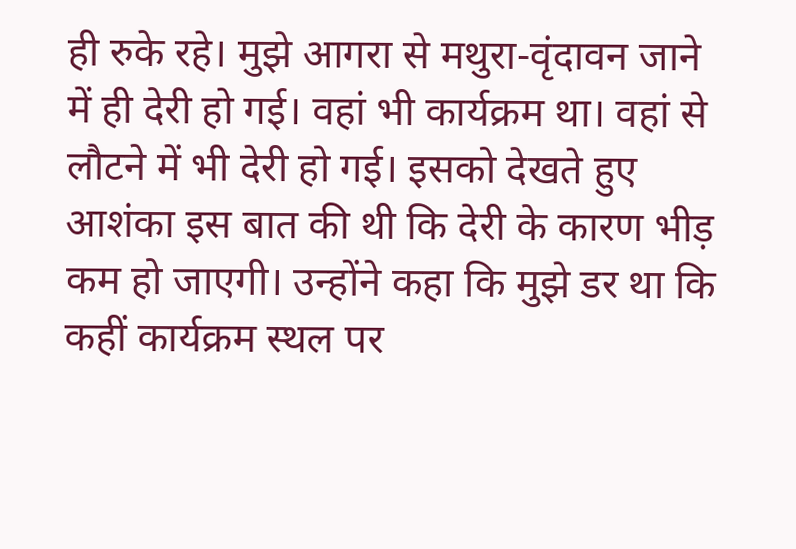ही रुके रहे। मुझे आगरा से मथुरा-वृंदावन जाने में ही देरी हो गई। वहां भी कार्यक्रम था। वहां से लौटने में भी देरी हो गई। इसको देखते हुए आशंका इस बात की थी कि देरी के कारण भीड़ कम हो जाएगी। उन्होंने कहा कि मुझे डर था कि कहीं कार्यक्रम स्थल पर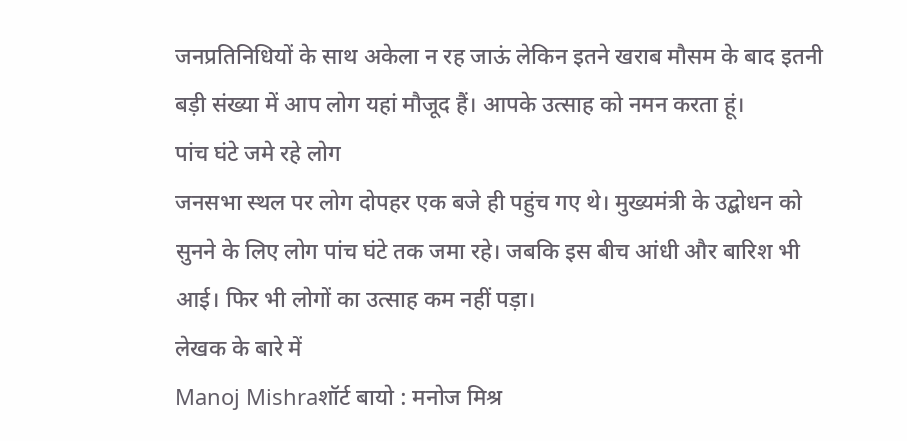जनप्रतिनिधियों के साथ अकेला न रह जाऊं लेकिन इतने खराब मौसम के बाद इतनी बड़ी संख्या में आप लोग यहां मौजूद हैं। आपके उत्साह को नमन करता हूं।
पांच घंटे जमे रहे लोग
जनसभा स्थल पर लोग दोपहर एक बजे ही पहुंच गए थे। मुख्यमंत्री के उद्बोधन को सुनने के लिए लोग पांच घंटे तक जमा रहे। जबकि इस बीच आंधी और बारिश भी आई। फिर भी लोगों का उत्साह कम नहीं पड़ा।
लेखक के बारे में
Manoj Mishraशॉर्ट बायो : मनोज मिश्र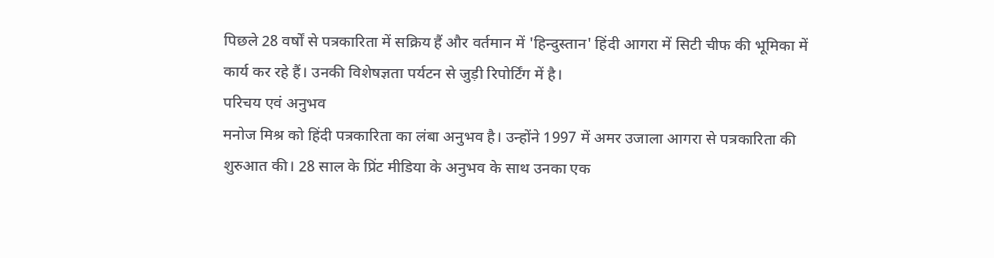पिछले 28 वर्षों से पत्रकारिता में सक्रिय हैं और वर्तमान में 'हिन्दुस्तान' हिंदी आगरा में सिटी चीफ की भूमिका में कार्य कर रहे हैं। उनकी विशेषज्ञता पर्यटन से जुड़ी रिपोर्टिंग में है।
परिचय एवं अनुभव
मनोज मिश्र को हिंदी पत्रकारिता का लंबा अनुभव है। उन्होंने 1997 में अमर उजाला आगरा से पत्रकारिता की शुरुआत की। 28 साल के प्रिंट मीडिया के अनुभव के साथ उनका एक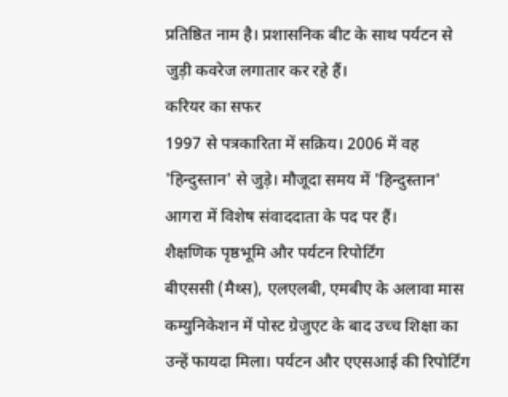प्रतिष्ठित नाम है। प्रशासनिक बीट के साथ पर्यटन से जुड़ी कवरेज लगातार कर रहे हैं।
करियर का सफर
1997 से पत्रकारिता में सक्रिय। 2006 में वह 'हिन्दुस्तान' से जुड़े। मौजूदा समय में 'हिन्दुस्तान' आगरा में विशेष संवाददाता के पद पर हैं।
शैक्षणिक पृष्ठभूमि और पर्यटन रिपोर्टिंग
बीएससी (मैथ्स), एलएलबी, एमबीए के अलावा मास कम्युनिकेशन में पोस्ट ग्रेजुएट के बाद उच्च शिक्षा का उन्हें फायदा मिला। पर्यटन और एएसआई की रिपोर्टिंग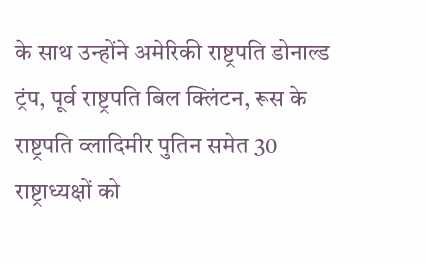के साथ उन्होंने अमेरिकी राष्ट्रपति डोनाल्ड ट्रंप, पूर्व राष्ट्रपति बिल क्लिंटन, रूस के राष्ट्रपति व्लादिमीर पुतिन समेत 30 राष्ट्राध्यक्षों को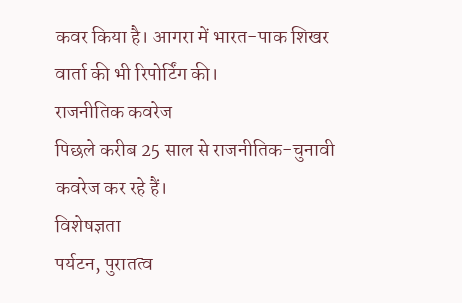कवर किया है। आगरा में भारत-पाक शिखर वार्ता की भी रिपोर्टिंग की।
राजनीतिक कवरेज
पिछले करीब 25 साल से राजनीतिक-चुनावी कवरेज कर रहे हैं।
विशेषज्ञता
पर्यटन, पुरातत्व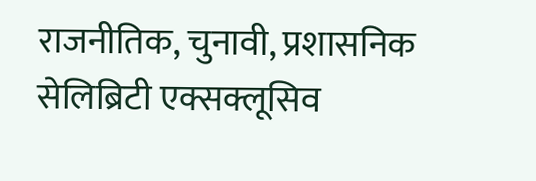राजनीतिक, चुनावी, प्रशासनिक
सेलिब्रिटी एक्सक्लूसिव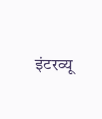इंटरव्यू